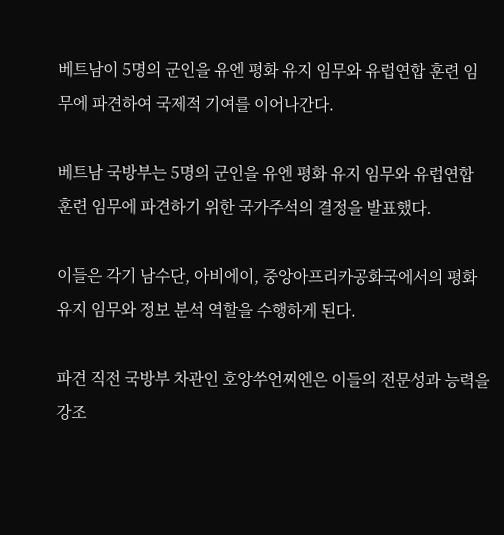베트남이 5명의 군인을 유엔 평화 유지 임무와 유럽연합 훈련 임무에 파견하여 국제적 기여를 이어나간다.

베트남 국방부는 5명의 군인을 유엔 평화 유지 임무와 유럽연합 훈련 임무에 파견하기 위한 국가주석의 결정을 발표했다.

이들은 각기 남수단, 아비에이, 중앙아프리카공화국에서의 평화 유지 임무와 정보 분석 역할을 수행하게 된다.

파견 직전 국방부 차관인 호앙쑤언찌엔은 이들의 전문성과 능력을 강조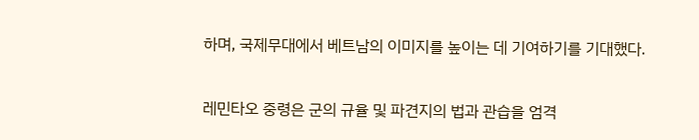하며, 국제무대에서 베트남의 이미지를 높이는 데 기여하기를 기대했다.

레민타오 중령은 군의 규율 및 파견지의 법과 관습을 엄격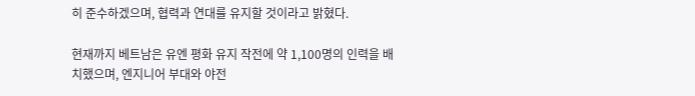히 준수하겠으며, 협력과 연대를 유지할 것이라고 밝혔다.

현재까지 베트남은 유엔 평화 유지 작전에 약 1,100명의 인력을 배치했으며, 엔지니어 부대와 야전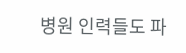병원 인력들도 파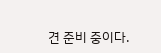견 준비 중이다.